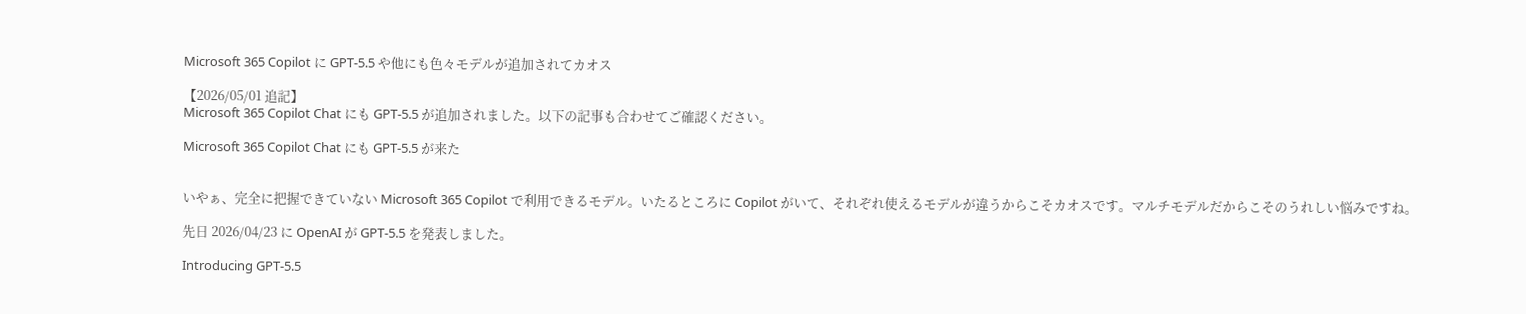Microsoft 365 Copilot に GPT-5.5 や他にも色々モデルが追加されてカオス

【2026/05/01 追記】
Microsoft 365 Copilot Chat にも GPT-5.5 が追加されました。以下の記事も合わせてご確認ください。

Microsoft 365 Copilot Chat にも GPT-5.5 が来た


いやぁ、完全に把握できていない Microsoft 365 Copilot で利用できるモデル。いたるところに Copilot がいて、それぞれ使えるモデルが違うからこそカオスです。マルチモデルだからこそのうれしい悩みですね。

先日 2026/04/23 に OpenAI が GPT-5.5 を発表しました。

Introducing GPT‑5.5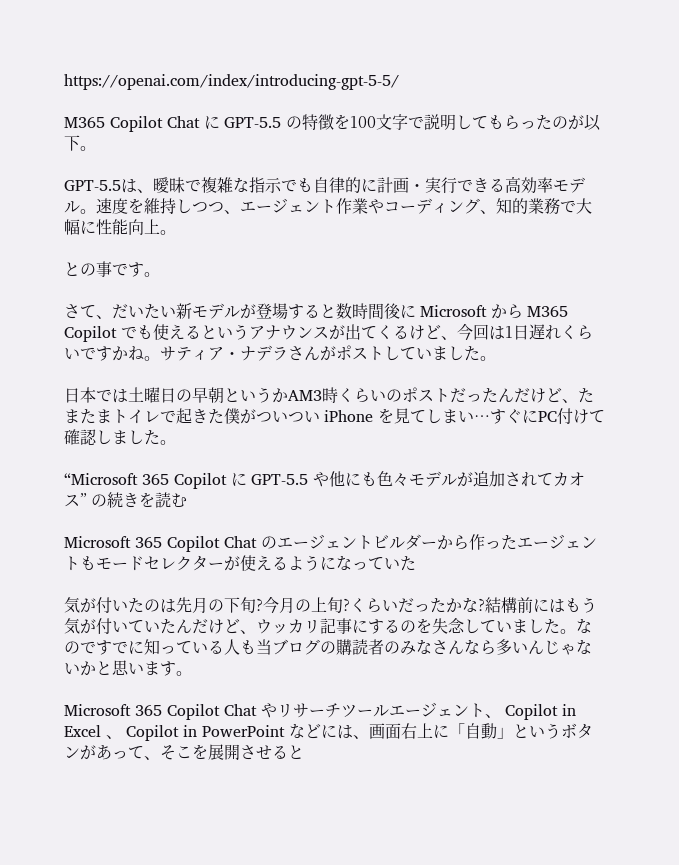https://openai.com/index/introducing-gpt-5-5/

M365 Copilot Chat に GPT-5.5 の特徴を100文字で説明してもらったのが以下。

GPT‑5.5は、曖昧で複雑な指示でも自律的に計画・実行できる高効率モデル。速度を維持しつつ、エージェント作業やコーディング、知的業務で大幅に性能向上。

との事です。

さて、だいたい新モデルが登場すると数時間後に Microsoft から M365 Copilot でも使えるというアナウンスが出てくるけど、今回は1日遅れくらいですかね。サティア・ナデラさんがポストしていました。

日本では土曜日の早朝というかAM3時くらいのポストだったんだけど、たまたまトイレで起きた僕がついつい iPhone を見てしまい…すぐにPC付けて確認しました。

“Microsoft 365 Copilot に GPT-5.5 や他にも色々モデルが追加されてカオス” の続きを読む

Microsoft 365 Copilot Chat のエージェントビルダーから作ったエージェントもモードセレクターが使えるようになっていた

気が付いたのは先月の下旬?今月の上旬?くらいだったかな?結構前にはもう気が付いていたんだけど、ウッカリ記事にするのを失念していました。なのですでに知っている人も当ブログの購読者のみなさんなら多いんじゃないかと思います。

Microsoft 365 Copilot Chat やリサーチツールエージェント、 Copilot in Excel 、 Copilot in PowerPoint などには、画面右上に「自動」というボタンがあって、そこを展開させると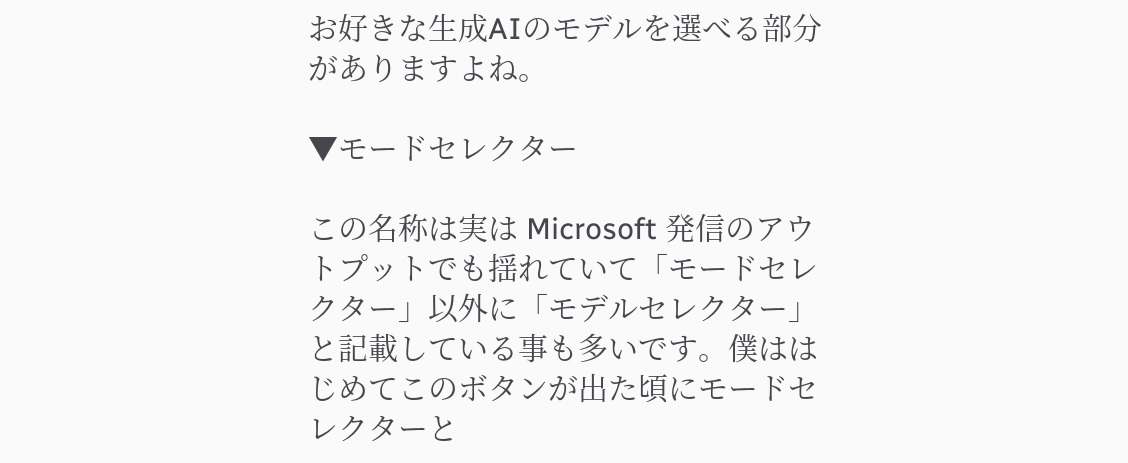お好きな生成AIのモデルを選べる部分がありますよね。

▼モードセレクター

この名称は実は Microsoft 発信のアウトプットでも揺れていて「モードセレクター」以外に「モデルセレクター」と記載している事も多いです。僕ははじめてこのボタンが出た頃にモードセレクターと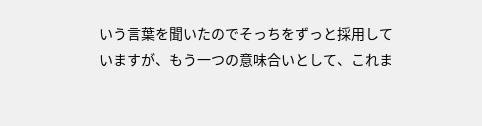いう言葉を聞いたのでそっちをずっと採用していますが、もう一つの意味合いとして、これま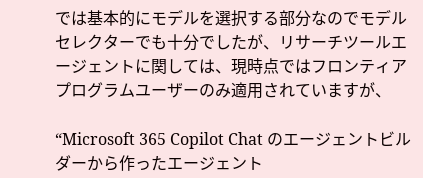では基本的にモデルを選択する部分なのでモデルセレクターでも十分でしたが、リサーチツールエージェントに関しては、現時点ではフロンティアプログラムユーザーのみ適用されていますが、

“Microsoft 365 Copilot Chat のエージェントビルダーから作ったエージェント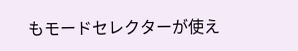もモードセレクターが使え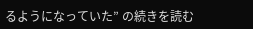るようになっていた” の続きを読む